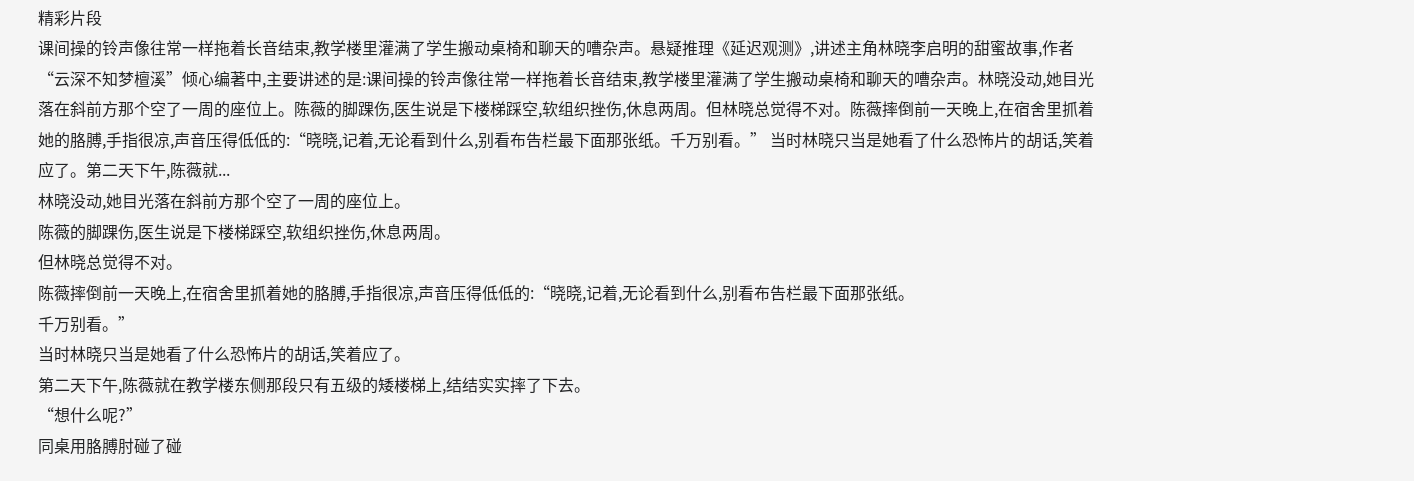精彩片段
课间操的铃声像往常一样拖着长音结束,教学楼里灌满了学生搬动桌椅和聊天的嘈杂声。悬疑推理《延迟观测》,讲述主角林晓李启明的甜蜜故事,作者“云深不知梦檀溪”倾心编著中,主要讲述的是:课间操的铃声像往常一样拖着长音结束,教学楼里灌满了学生搬动桌椅和聊天的嘈杂声。林晓没动,她目光落在斜前方那个空了一周的座位上。陈薇的脚踝伤,医生说是下楼梯踩空,软组织挫伤,休息两周。但林晓总觉得不对。陈薇摔倒前一天晚上,在宿舍里抓着她的胳膊,手指很凉,声音压得低低的:“晓晓,记着,无论看到什么,别看布告栏最下面那张纸。千万别看。” 当时林晓只当是她看了什么恐怖片的胡话,笑着应了。第二天下午,陈薇就...
林晓没动,她目光落在斜前方那个空了一周的座位上。
陈薇的脚踝伤,医生说是下楼梯踩空,软组织挫伤,休息两周。
但林晓总觉得不对。
陈薇摔倒前一天晚上,在宿舍里抓着她的胳膊,手指很凉,声音压得低低的:“晓晓,记着,无论看到什么,别看布告栏最下面那张纸。
千万别看。”
当时林晓只当是她看了什么恐怖片的胡话,笑着应了。
第二天下午,陈薇就在教学楼东侧那段只有五级的矮楼梯上,结结实实摔了下去。
“想什么呢?”
同桌用胳膊肘碰了碰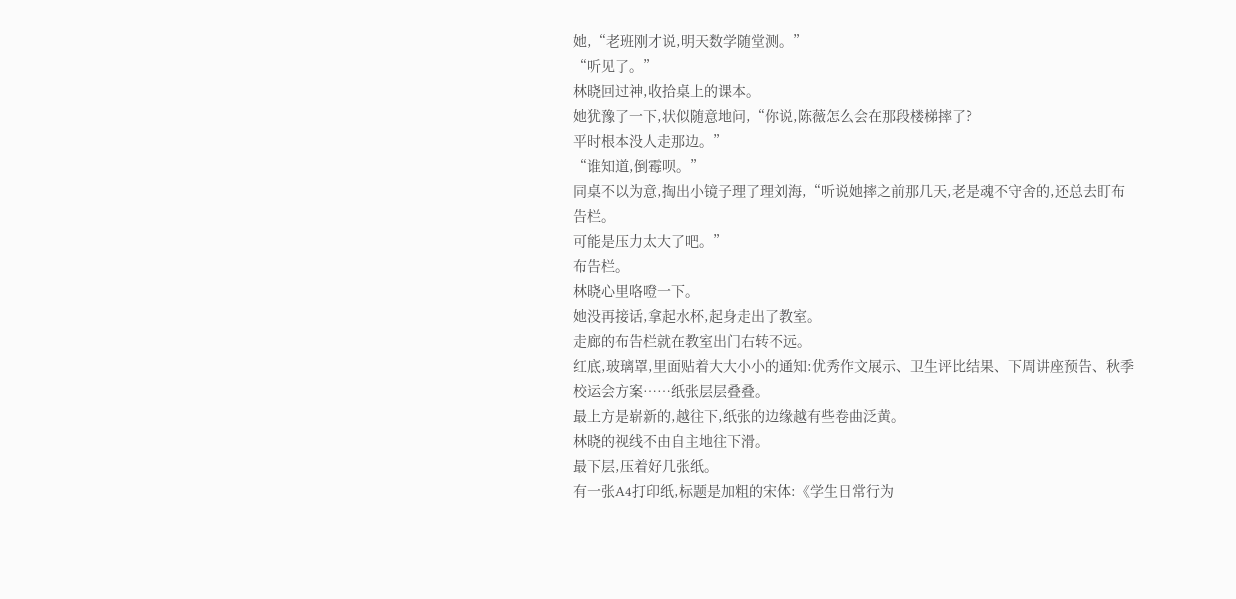她,“老班刚才说,明天数学随堂测。”
“听见了。”
林晓回过神,收拾桌上的课本。
她犹豫了一下,状似随意地问,“你说,陈薇怎么会在那段楼梯摔了?
平时根本没人走那边。”
“谁知道,倒霉呗。”
同桌不以为意,掏出小镜子理了理刘海,“听说她摔之前那几天,老是魂不守舍的,还总去盯布告栏。
可能是压力太大了吧。”
布告栏。
林晓心里咯噔一下。
她没再接话,拿起水杯,起身走出了教室。
走廊的布告栏就在教室出门右转不远。
红底,玻璃罩,里面贴着大大小小的通知:优秀作文展示、卫生评比结果、下周讲座预告、秋季校运会方案……纸张层层叠叠。
最上方是崭新的,越往下,纸张的边缘越有些卷曲泛黄。
林晓的视线不由自主地往下滑。
最下层,压着好几张纸。
有一张A4打印纸,标题是加粗的宋体:《学生日常行为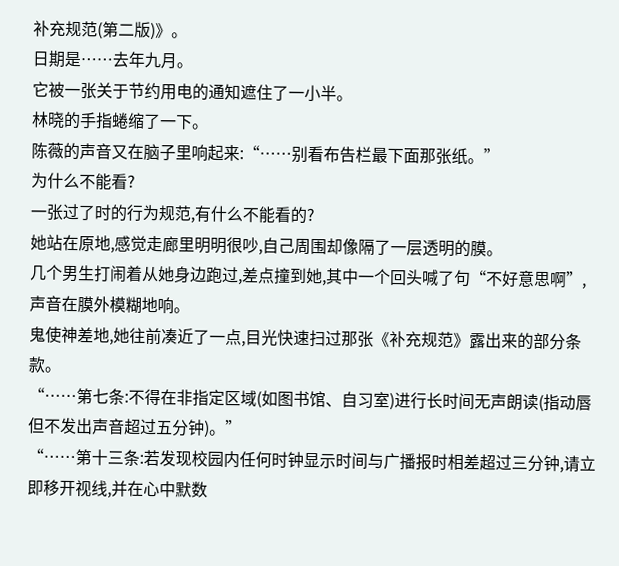补充规范(第二版)》。
日期是……去年九月。
它被一张关于节约用电的通知遮住了一小半。
林晓的手指蜷缩了一下。
陈薇的声音又在脑子里响起来:“……别看布告栏最下面那张纸。”
为什么不能看?
一张过了时的行为规范,有什么不能看的?
她站在原地,感觉走廊里明明很吵,自己周围却像隔了一层透明的膜。
几个男生打闹着从她身边跑过,差点撞到她,其中一个回头喊了句“不好意思啊”,声音在膜外模糊地响。
鬼使神差地,她往前凑近了一点,目光快速扫过那张《补充规范》露出来的部分条款。
“……第七条:不得在非指定区域(如图书馆、自习室)进行长时间无声朗读(指动唇但不发出声音超过五分钟)。”
“……第十三条:若发现校园内任何时钟显示时间与广播报时相差超过三分钟,请立即移开视线,并在心中默数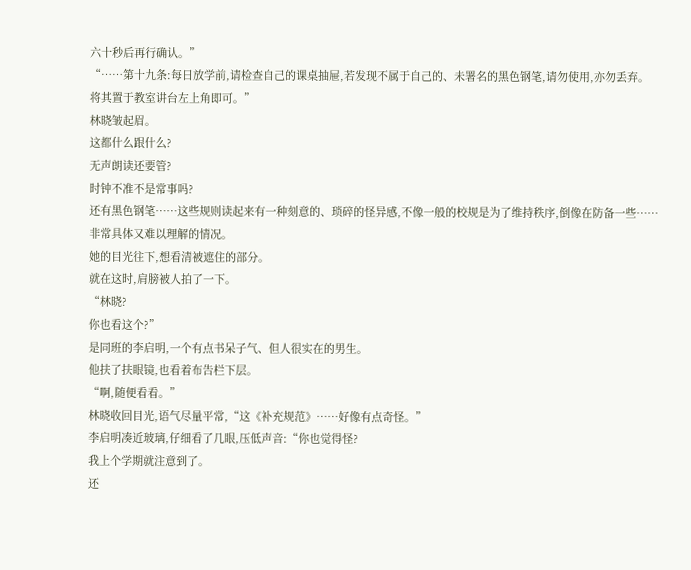六十秒后再行确认。”
“……第十九条:每日放学前,请检查自己的课桌抽屉,若发现不属于自己的、未署名的黑色钢笔,请勿使用,亦勿丢弃。
将其置于教室讲台左上角即可。”
林晓皱起眉。
这都什么跟什么?
无声朗读还要管?
时钟不准不是常事吗?
还有黑色钢笔……这些规则读起来有一种刻意的、琐碎的怪异感,不像一般的校规是为了维持秩序,倒像在防备一些……非常具体又难以理解的情况。
她的目光往下,想看清被遮住的部分。
就在这时,肩膀被人拍了一下。
“林晓?
你也看这个?”
是同班的李启明,一个有点书呆子气、但人很实在的男生。
他扶了扶眼镜,也看着布告栏下层。
“啊,随便看看。”
林晓收回目光,语气尽量平常,“这《补充规范》……好像有点奇怪。”
李启明凑近玻璃,仔细看了几眼,压低声音:“你也觉得怪?
我上个学期就注意到了。
还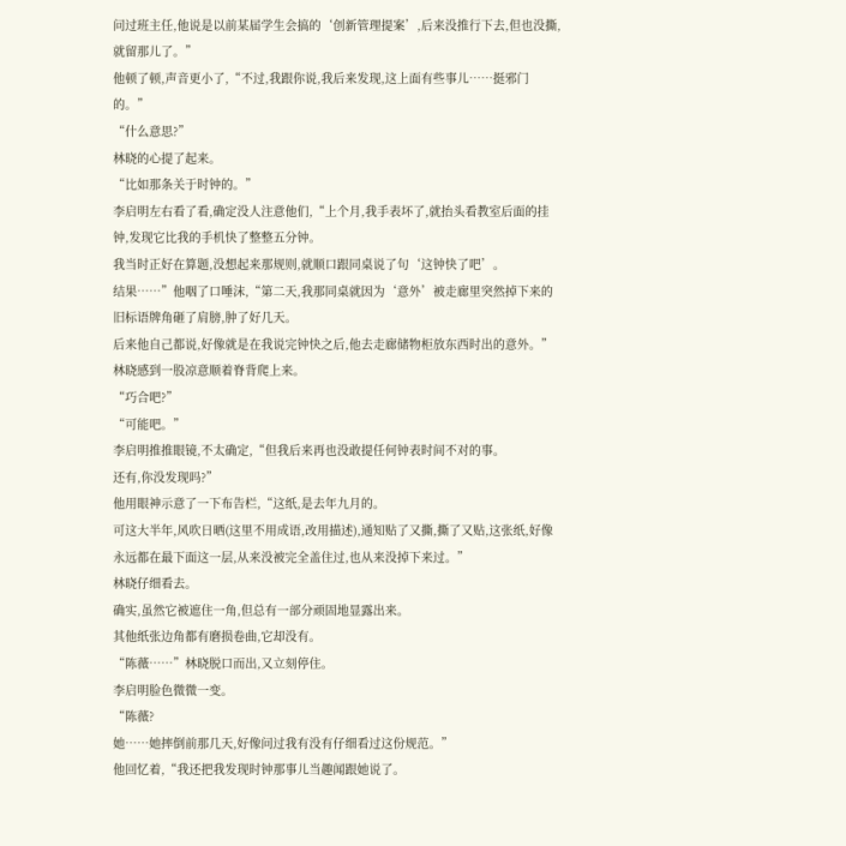问过班主任,他说是以前某届学生会搞的‘创新管理提案’,后来没推行下去,但也没撕,就留那儿了。”
他顿了顿,声音更小了,“不过,我跟你说,我后来发现,这上面有些事儿……挺邪门的。”
“什么意思?”
林晓的心提了起来。
“比如那条关于时钟的。”
李启明左右看了看,确定没人注意他们,“上个月,我手表坏了,就抬头看教室后面的挂钟,发现它比我的手机快了整整五分钟。
我当时正好在算题,没想起来那规则,就顺口跟同桌说了句‘这钟快了吧’。
结果……”他咽了口唾沫,“第二天,我那同桌就因为‘意外’被走廊里突然掉下来的旧标语牌角砸了肩膀,肿了好几天。
后来他自己都说,好像就是在我说完钟快之后,他去走廊储物柜放东西时出的意外。”
林晓感到一股凉意顺着脊背爬上来。
“巧合吧?”
“可能吧。”
李启明推推眼镜,不太确定,“但我后来再也没敢提任何钟表时间不对的事。
还有,你没发现吗?”
他用眼神示意了一下布告栏,“这纸,是去年九月的。
可这大半年,风吹日晒(这里不用成语,改用描述),通知贴了又撕,撕了又贴,这张纸,好像永远都在最下面这一层,从来没被完全盖住过,也从来没掉下来过。”
林晓仔细看去。
确实,虽然它被遮住一角,但总有一部分顽固地显露出来。
其他纸张边角都有磨损卷曲,它却没有。
“陈薇……”林晓脱口而出,又立刻停住。
李启明脸色微微一变。
“陈薇?
她……她摔倒前那几天,好像问过我有没有仔细看过这份规范。”
他回忆着,“我还把我发现时钟那事儿当趣闻跟她说了。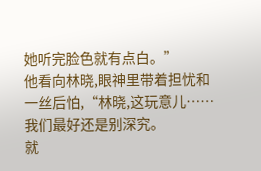她听完脸色就有点白。”
他看向林晓,眼神里带着担忧和一丝后怕,“林晓,这玩意儿……我们最好还是别深究。
就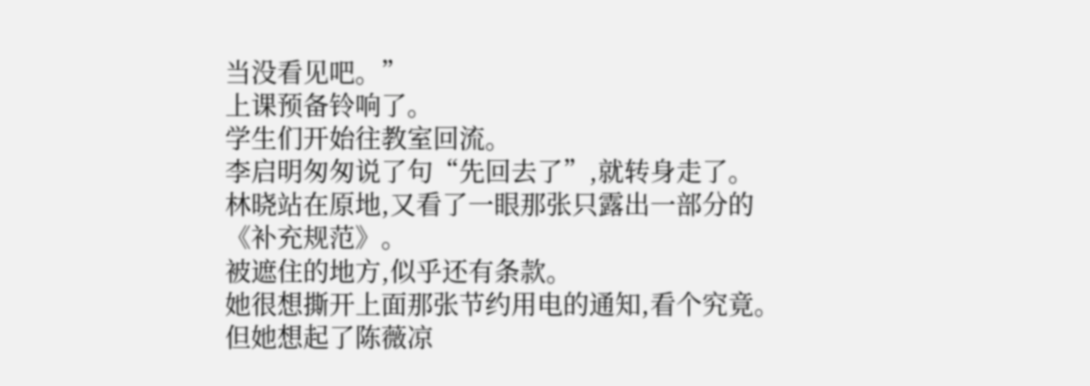当没看见吧。”
上课预备铃响了。
学生们开始往教室回流。
李启明匆匆说了句“先回去了”,就转身走了。
林晓站在原地,又看了一眼那张只露出一部分的《补充规范》。
被遮住的地方,似乎还有条款。
她很想撕开上面那张节约用电的通知,看个究竟。
但她想起了陈薇凉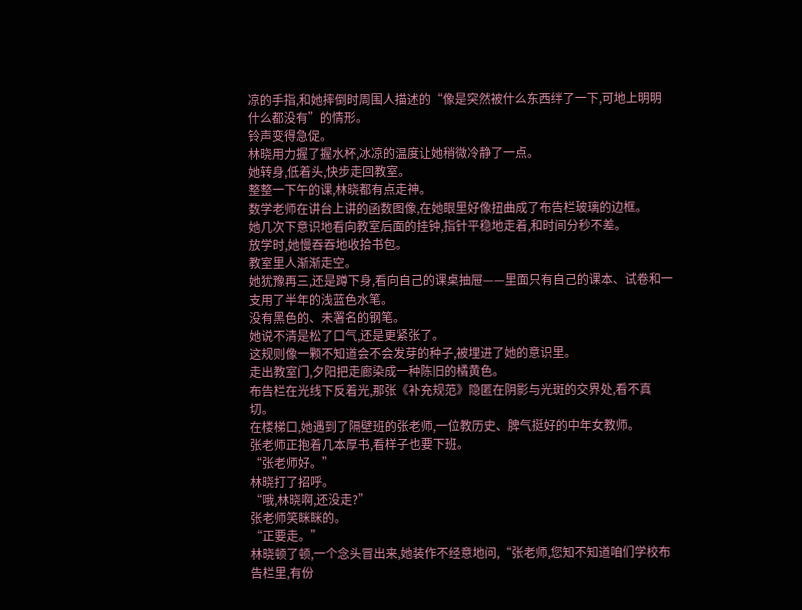凉的手指,和她摔倒时周围人描述的“像是突然被什么东西绊了一下,可地上明明什么都没有”的情形。
铃声变得急促。
林晓用力握了握水杯,冰凉的温度让她稍微冷静了一点。
她转身,低着头,快步走回教室。
整整一下午的课,林晓都有点走神。
数学老师在讲台上讲的函数图像,在她眼里好像扭曲成了布告栏玻璃的边框。
她几次下意识地看向教室后面的挂钟,指针平稳地走着,和时间分秒不差。
放学时,她慢吞吞地收拾书包。
教室里人渐渐走空。
她犹豫再三,还是蹲下身,看向自己的课桌抽屉——里面只有自己的课本、试卷和一支用了半年的浅蓝色水笔。
没有黑色的、未署名的钢笔。
她说不清是松了口气,还是更紧张了。
这规则像一颗不知道会不会发芽的种子,被埋进了她的意识里。
走出教室门,夕阳把走廊染成一种陈旧的橘黄色。
布告栏在光线下反着光,那张《补充规范》隐匿在阴影与光斑的交界处,看不真切。
在楼梯口,她遇到了隔壁班的张老师,一位教历史、脾气挺好的中年女教师。
张老师正抱着几本厚书,看样子也要下班。
“张老师好。”
林晓打了招呼。
“哦,林晓啊,还没走?”
张老师笑眯眯的。
“正要走。”
林晓顿了顿,一个念头冒出来,她装作不经意地问,“张老师,您知不知道咱们学校布告栏里,有份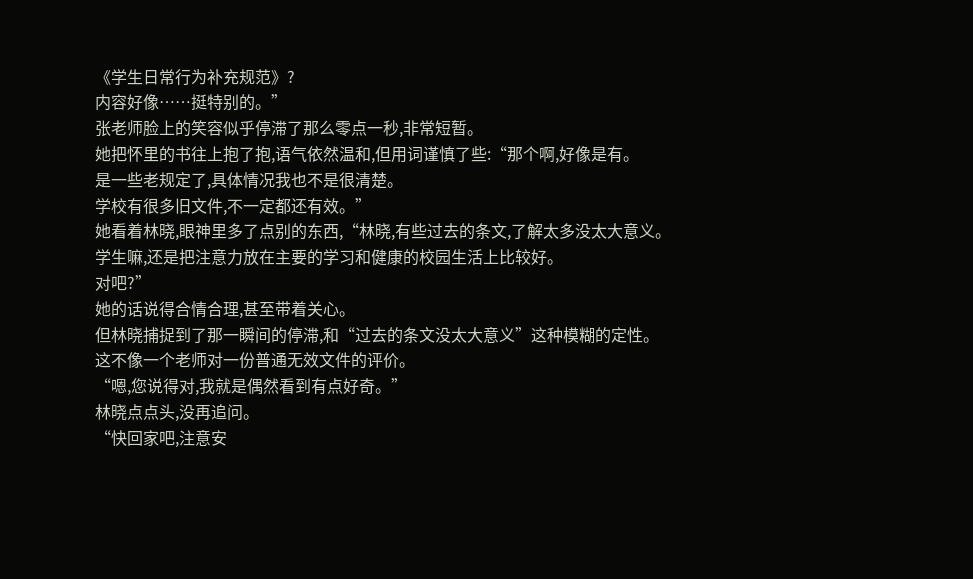《学生日常行为补充规范》?
内容好像……挺特别的。”
张老师脸上的笑容似乎停滞了那么零点一秒,非常短暂。
她把怀里的书往上抱了抱,语气依然温和,但用词谨慎了些:“那个啊,好像是有。
是一些老规定了,具体情况我也不是很清楚。
学校有很多旧文件,不一定都还有效。”
她看着林晓,眼神里多了点别的东西,“林晓,有些过去的条文,了解太多没太大意义。
学生嘛,还是把注意力放在主要的学习和健康的校园生活上比较好。
对吧?”
她的话说得合情合理,甚至带着关心。
但林晓捕捉到了那一瞬间的停滞,和“过去的条文没太大意义”这种模糊的定性。
这不像一个老师对一份普通无效文件的评价。
“嗯,您说得对,我就是偶然看到有点好奇。”
林晓点点头,没再追问。
“快回家吧,注意安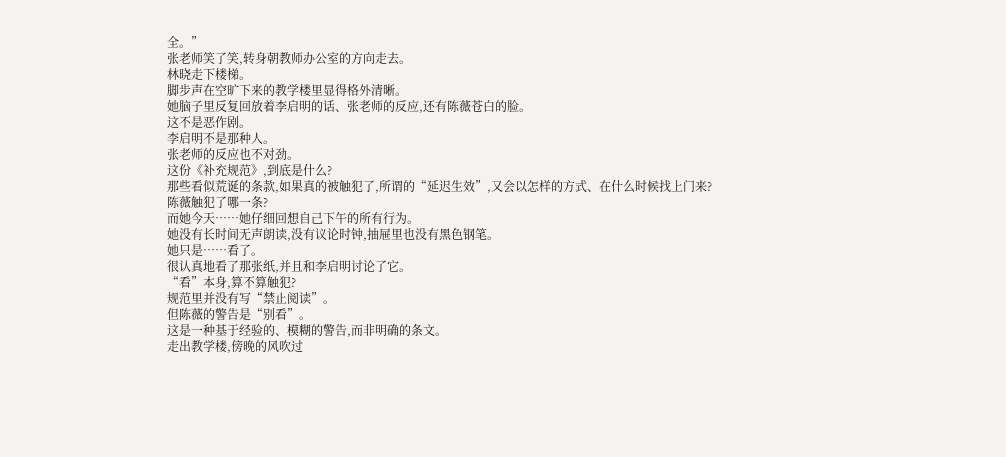全。”
张老师笑了笑,转身朝教师办公室的方向走去。
林晓走下楼梯。
脚步声在空旷下来的教学楼里显得格外清晰。
她脑子里反复回放着李启明的话、张老师的反应,还有陈薇苍白的脸。
这不是恶作剧。
李启明不是那种人。
张老师的反应也不对劲。
这份《补充规范》,到底是什么?
那些看似荒诞的条款,如果真的被触犯了,所谓的“延迟生效”,又会以怎样的方式、在什么时候找上门来?
陈薇触犯了哪一条?
而她今天……她仔细回想自己下午的所有行为。
她没有长时间无声朗读,没有议论时钟,抽屉里也没有黑色钢笔。
她只是……看了。
很认真地看了那张纸,并且和李启明讨论了它。
“看”本身,算不算触犯?
规范里并没有写“禁止阅读”。
但陈薇的警告是“别看”。
这是一种基于经验的、模糊的警告,而非明确的条文。
走出教学楼,傍晚的风吹过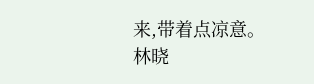来,带着点凉意。
林晓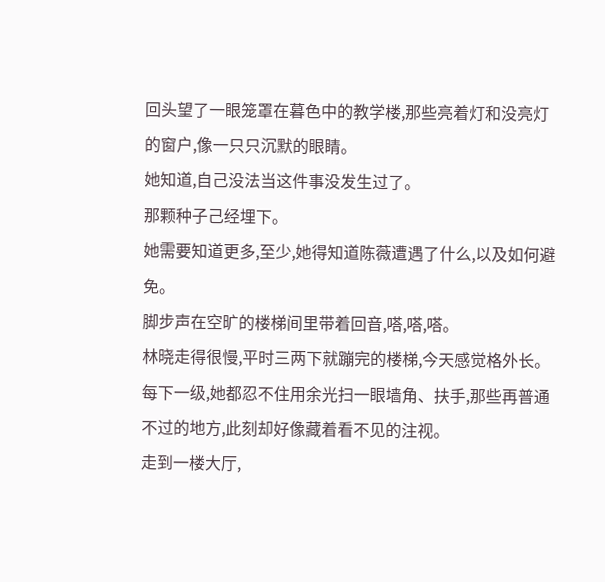回头望了一眼笼罩在暮色中的教学楼,那些亮着灯和没亮灯的窗户,像一只只沉默的眼睛。
她知道,自己没法当这件事没发生过了。
那颗种子己经埋下。
她需要知道更多,至少,她得知道陈薇遭遇了什么,以及如何避免。
脚步声在空旷的楼梯间里带着回音,嗒,嗒,嗒。
林晓走得很慢,平时三两下就蹦完的楼梯,今天感觉格外长。
每下一级,她都忍不住用余光扫一眼墙角、扶手,那些再普通不过的地方,此刻却好像藏着看不见的注视。
走到一楼大厅,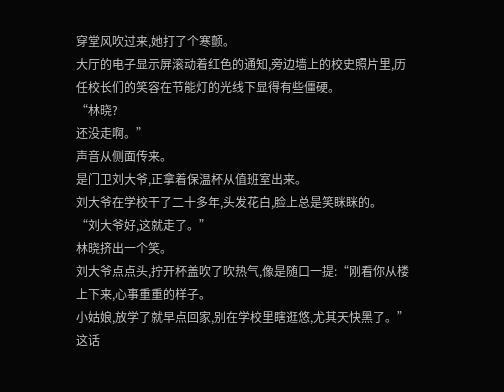穿堂风吹过来,她打了个寒颤。
大厅的电子显示屏滚动着红色的通知,旁边墙上的校史照片里,历任校长们的笑容在节能灯的光线下显得有些僵硬。
“林晓?
还没走啊。”
声音从侧面传来。
是门卫刘大爷,正拿着保温杯从值班室出来。
刘大爷在学校干了二十多年,头发花白,脸上总是笑眯眯的。
“刘大爷好,这就走了。”
林晓挤出一个笑。
刘大爷点点头,拧开杯盖吹了吹热气,像是随口一提:“刚看你从楼上下来,心事重重的样子。
小姑娘,放学了就早点回家,别在学校里瞎逛悠,尤其天快黑了。”
这话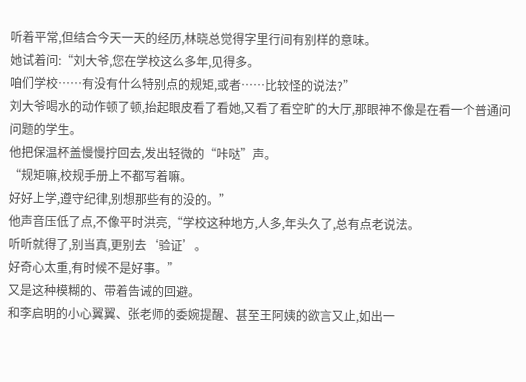听着平常,但结合今天一天的经历,林晓总觉得字里行间有别样的意味。
她试着问:“刘大爷,您在学校这么多年,见得多。
咱们学校……有没有什么特别点的规矩,或者……比较怪的说法?”
刘大爷喝水的动作顿了顿,抬起眼皮看了看她,又看了看空旷的大厅,那眼神不像是在看一个普通问问题的学生。
他把保温杯盖慢慢拧回去,发出轻微的“咔哒”声。
“规矩嘛,校规手册上不都写着嘛。
好好上学,遵守纪律,别想那些有的没的。”
他声音压低了点,不像平时洪亮,“学校这种地方,人多,年头久了,总有点老说法。
听听就得了,别当真,更别去‘验证’。
好奇心太重,有时候不是好事。”
又是这种模糊的、带着告诫的回避。
和李启明的小心翼翼、张老师的委婉提醒、甚至王阿姨的欲言又止,如出一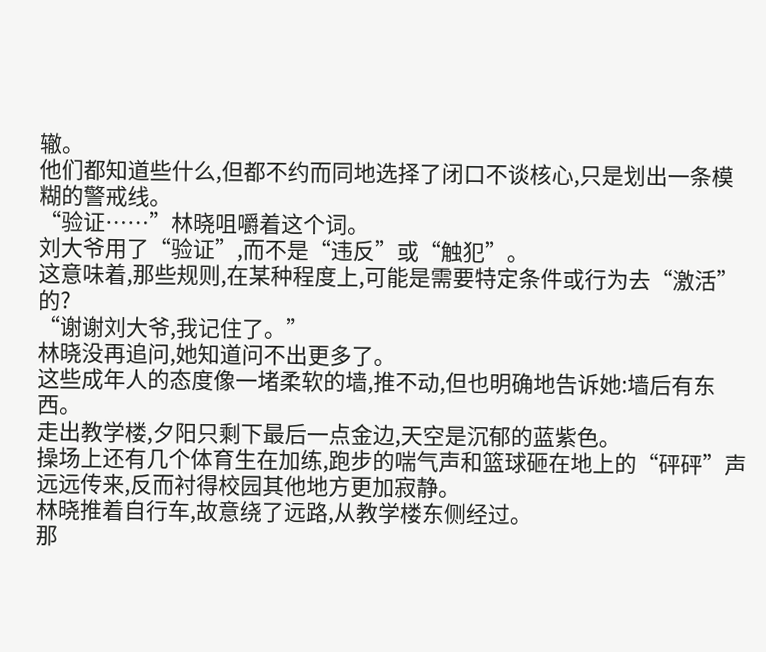辙。
他们都知道些什么,但都不约而同地选择了闭口不谈核心,只是划出一条模糊的警戒线。
“验证……”林晓咀嚼着这个词。
刘大爷用了“验证”,而不是“违反”或“触犯”。
这意味着,那些规则,在某种程度上,可能是需要特定条件或行为去“激活”的?
“谢谢刘大爷,我记住了。”
林晓没再追问,她知道问不出更多了。
这些成年人的态度像一堵柔软的墙,推不动,但也明确地告诉她:墙后有东西。
走出教学楼,夕阳只剩下最后一点金边,天空是沉郁的蓝紫色。
操场上还有几个体育生在加练,跑步的喘气声和篮球砸在地上的“砰砰”声远远传来,反而衬得校园其他地方更加寂静。
林晓推着自行车,故意绕了远路,从教学楼东侧经过。
那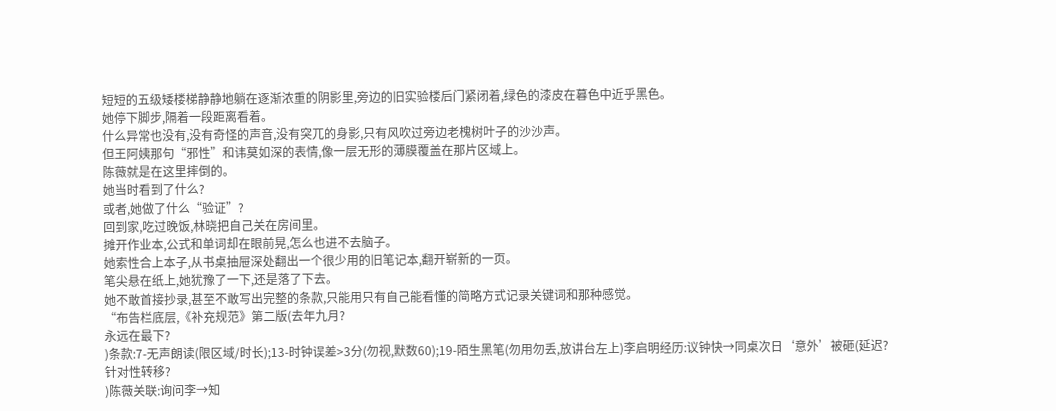短短的五级矮楼梯静静地躺在逐渐浓重的阴影里,旁边的旧实验楼后门紧闭着,绿色的漆皮在暮色中近乎黑色。
她停下脚步,隔着一段距离看着。
什么异常也没有,没有奇怪的声音,没有突兀的身影,只有风吹过旁边老槐树叶子的沙沙声。
但王阿姨那句“邪性”和讳莫如深的表情,像一层无形的薄膜覆盖在那片区域上。
陈薇就是在这里摔倒的。
她当时看到了什么?
或者,她做了什么“验证”?
回到家,吃过晚饭,林晓把自己关在房间里。
摊开作业本,公式和单词却在眼前晃,怎么也进不去脑子。
她索性合上本子,从书桌抽屉深处翻出一个很少用的旧笔记本,翻开崭新的一页。
笔尖悬在纸上,她犹豫了一下,还是落了下去。
她不敢首接抄录,甚至不敢写出完整的条款,只能用只有自己能看懂的简略方式记录关键词和那种感觉。
“布告栏底层,《补充规范》第二版(去年九月?
永远在最下?
)条款:7-无声朗读(限区域/时长);13-时钟误差>3分(勿视,默数60);19-陌生黑笔(勿用勿丢,放讲台左上)李启明经历:议钟快→同桌次日‘意外’被砸(延迟?
针对性转移?
)陈薇关联:询问李→知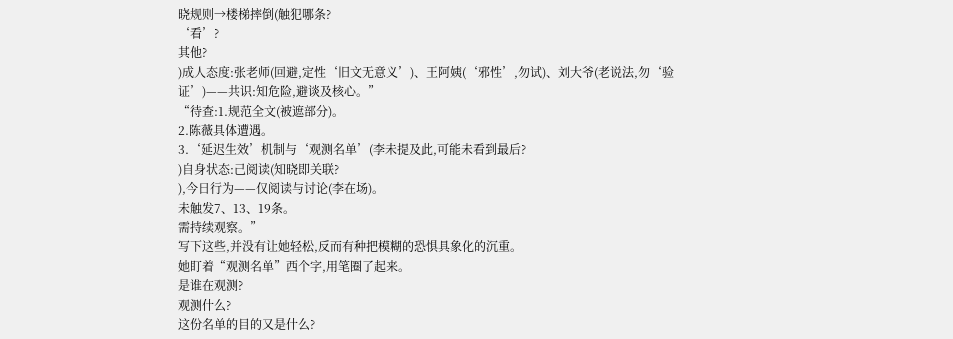晓规则→楼梯摔倒(触犯哪条?
‘看’?
其他?
)成人态度:张老师(回避,定性‘旧文无意义’)、王阿姨(‘邪性’,勿试)、刘大爷(老说法,勿‘验证’)——共识:知危险,避谈及核心。”
“待查:1.规范全文(被遮部分)。
2.陈薇具体遭遇。
3.‘延迟生效’机制与‘观测名单’(李未提及此,可能未看到最后?
)自身状态:己阅读(知晓即关联?
),今日行为——仅阅读与讨论(李在场)。
未触发7、13、19条。
需持续观察。”
写下这些,并没有让她轻松,反而有种把模糊的恐惧具象化的沉重。
她盯着“观测名单”西个字,用笔圈了起来。
是谁在观测?
观测什么?
这份名单的目的又是什么?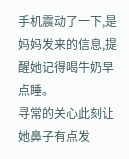手机震动了一下,是妈妈发来的信息,提醒她记得喝牛奶早点睡。
寻常的关心此刻让她鼻子有点发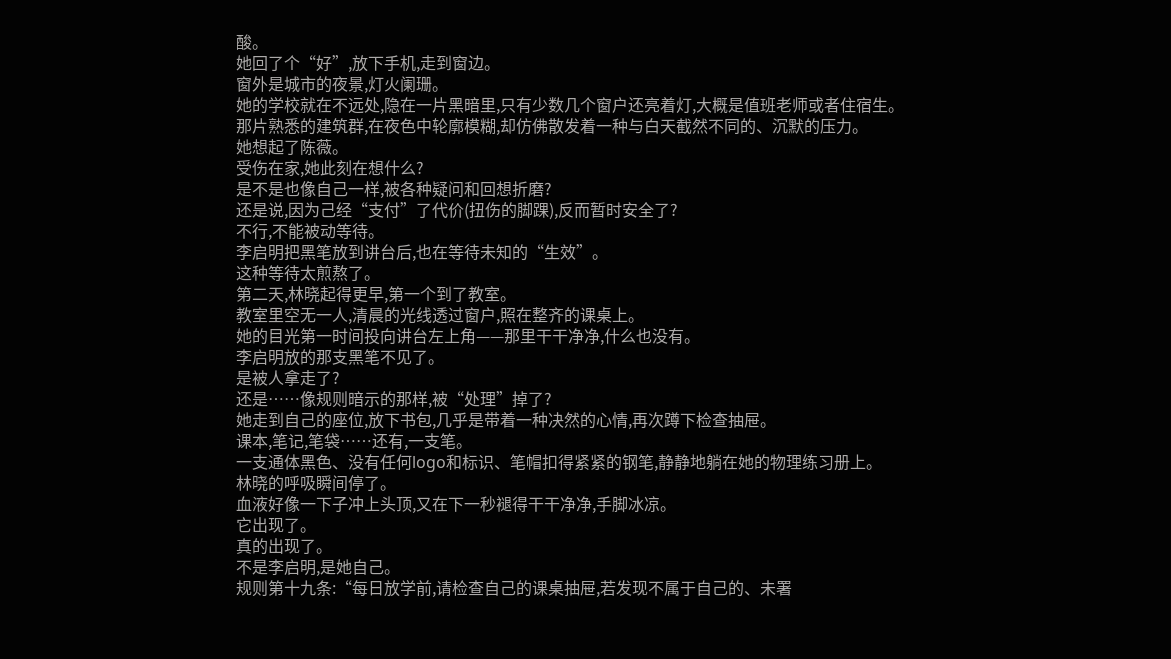酸。
她回了个“好”,放下手机,走到窗边。
窗外是城市的夜景,灯火阑珊。
她的学校就在不远处,隐在一片黑暗里,只有少数几个窗户还亮着灯,大概是值班老师或者住宿生。
那片熟悉的建筑群,在夜色中轮廓模糊,却仿佛散发着一种与白天截然不同的、沉默的压力。
她想起了陈薇。
受伤在家,她此刻在想什么?
是不是也像自己一样,被各种疑问和回想折磨?
还是说,因为己经“支付”了代价(扭伤的脚踝),反而暂时安全了?
不行,不能被动等待。
李启明把黑笔放到讲台后,也在等待未知的“生效”。
这种等待太煎熬了。
第二天,林晓起得更早,第一个到了教室。
教室里空无一人,清晨的光线透过窗户,照在整齐的课桌上。
她的目光第一时间投向讲台左上角——那里干干净净,什么也没有。
李启明放的那支黑笔不见了。
是被人拿走了?
还是……像规则暗示的那样,被“处理”掉了?
她走到自己的座位,放下书包,几乎是带着一种决然的心情,再次蹲下检查抽屉。
课本,笔记,笔袋……还有,一支笔。
一支通体黑色、没有任何logo和标识、笔帽扣得紧紧的钢笔,静静地躺在她的物理练习册上。
林晓的呼吸瞬间停了。
血液好像一下子冲上头顶,又在下一秒褪得干干净净,手脚冰凉。
它出现了。
真的出现了。
不是李启明,是她自己。
规则第十九条:“每日放学前,请检查自己的课桌抽屉,若发现不属于自己的、未署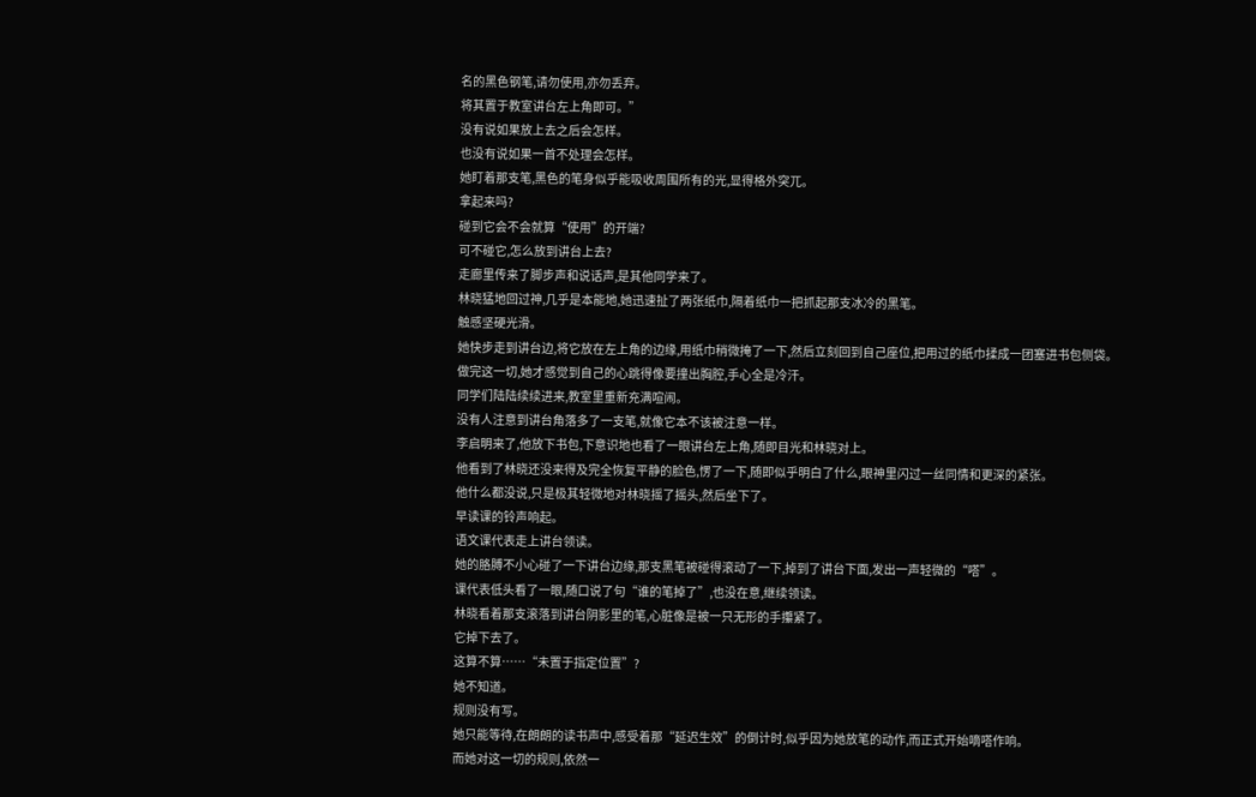名的黑色钢笔,请勿使用,亦勿丢弃。
将其置于教室讲台左上角即可。”
没有说如果放上去之后会怎样。
也没有说如果一首不处理会怎样。
她盯着那支笔,黑色的笔身似乎能吸收周围所有的光,显得格外突兀。
拿起来吗?
碰到它会不会就算“使用”的开端?
可不碰它,怎么放到讲台上去?
走廊里传来了脚步声和说话声,是其他同学来了。
林晓猛地回过神,几乎是本能地,她迅速扯了两张纸巾,隔着纸巾一把抓起那支冰冷的黑笔。
触感坚硬光滑。
她快步走到讲台边,将它放在左上角的边缘,用纸巾稍微掩了一下,然后立刻回到自己座位,把用过的纸巾揉成一团塞进书包侧袋。
做完这一切,她才感觉到自己的心跳得像要撞出胸腔,手心全是冷汗。
同学们陆陆续续进来,教室里重新充满喧闹。
没有人注意到讲台角落多了一支笔,就像它本不该被注意一样。
李启明来了,他放下书包,下意识地也看了一眼讲台左上角,随即目光和林晓对上。
他看到了林晓还没来得及完全恢复平静的脸色,愣了一下,随即似乎明白了什么,眼神里闪过一丝同情和更深的紧张。
他什么都没说,只是极其轻微地对林晓摇了摇头,然后坐下了。
早读课的铃声响起。
语文课代表走上讲台领读。
她的胳膊不小心碰了一下讲台边缘,那支黑笔被碰得滚动了一下,掉到了讲台下面,发出一声轻微的“嗒”。
课代表低头看了一眼,随口说了句“谁的笔掉了”,也没在意,继续领读。
林晓看着那支滚落到讲台阴影里的笔,心脏像是被一只无形的手攥紧了。
它掉下去了。
这算不算……“未置于指定位置”?
她不知道。
规则没有写。
她只能等待,在朗朗的读书声中,感受着那“延迟生效”的倒计时,似乎因为她放笔的动作,而正式开始嘀嗒作响。
而她对这一切的规则,依然一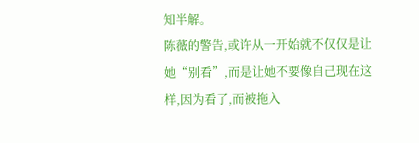知半解。
陈薇的警告,或许从一开始就不仅仅是让她“别看”,而是让她不要像自己现在这样,因为看了,而被拖入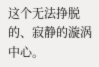这个无法挣脱的、寂静的漩涡中心。